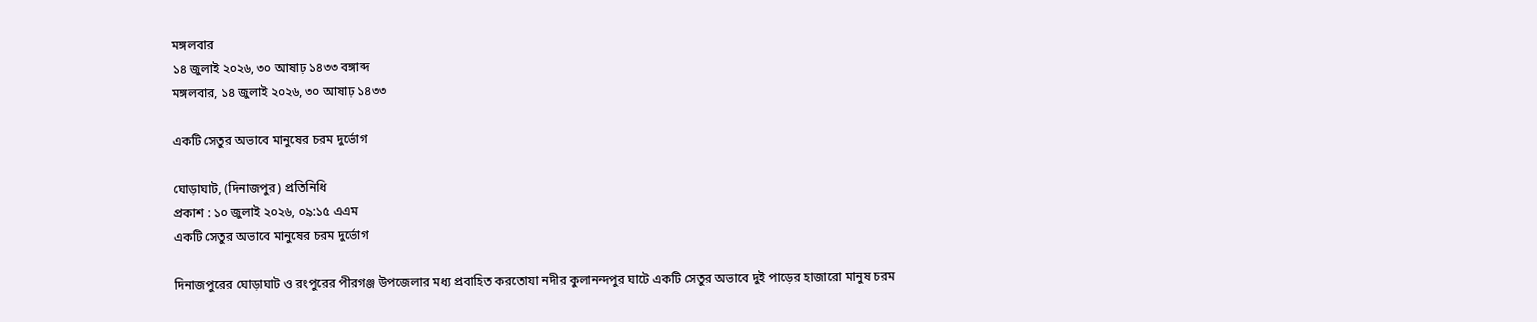মঙ্গলবার
১৪ জুলাই ২০২৬, ৩০ আষাঢ় ১৪৩৩ বঙ্গাব্দ
মঙ্গলবার, ১৪ জুলাই ২০২৬, ৩০ আষাঢ় ১৪৩৩

একটি সেতুর অভাবে মানুষের চরম দুর্ভোগ

ঘোড়াঘাট, (দিনাজপুর) প্রতিনিধি
প্রকাশ : ১০ জুলাই ২০২৬, ০৯:১৫ এএম
একটি সেতুর অভাবে মানুষের চরম দুর্ভোগ

দিনাজপুরের ঘোড়াঘাট ও রংপুরের পীরগঞ্জ উপজেলার মধ্য প্রবাহিত করতোযা নদীর কুলানন্দপুর ঘাটে একটি সেতুর অভাবে দুই পাড়ের হাজারো মানুষ চরম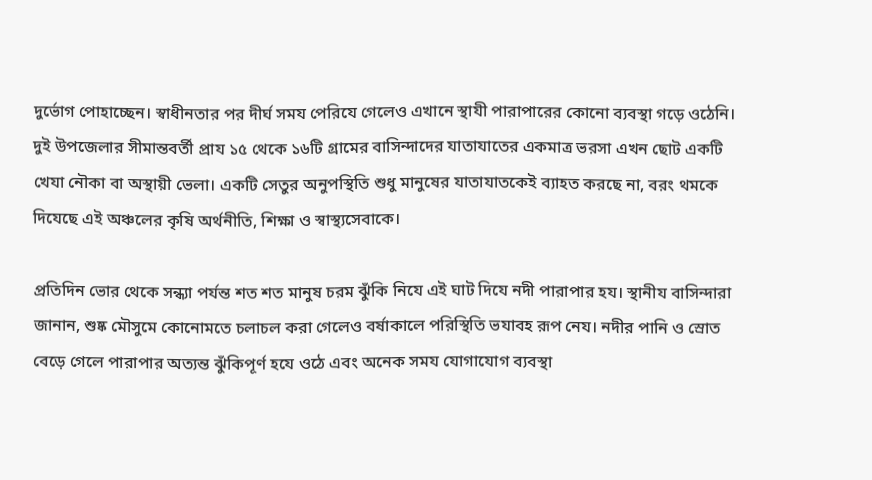দুর্ভোগ পোহাচ্ছেন। স্বাধীনতার পর দীর্ঘ সময পেরিযে গেলেও এখানে স্থাযী পারাপারের কোনো ব্যবস্থা গড়ে ওঠেনি। দুই উপজেলার সীমান্তবর্তী প্রায ১৫ থেকে ১৬টি গ্রামের বাসিন্দাদের যাতাযাতের একমাত্র ভরসা এখন ছোট একটি খেযা নৌকা বা অস্থায়ী ভেলা। একটি সেতুর অনুপস্থিতি শুধু মানুষের যাতাযাতকেই ব্যাহত করছে না, বরং থমকে দিযেছে এই অঞ্চলের কৃষি অর্থনীতি, শিক্ষা ও স্বাস্থ্যসেবাকে।

প্রতিদিন ভোর থেকে সন্ধ্যা পর্যন্ত শত শত মানুষ চরম ঝুঁকি নিযে এই ঘাট দিযে নদী পারাপার হয। স্থানীয বাসিন্দারা জানান, শুষ্ক মৌসুমে কোনোমতে চলাচল করা গেলেও বর্ষাকালে পরিস্থিতি ভযাবহ রূপ নেয। নদীর পানি ও স্রোত বেড়ে গেলে পারাপার অত্যন্ত ঝুঁকিপূর্ণ হযে ওঠে এবং অনেক সময যোগাযোগ ব্যবস্থা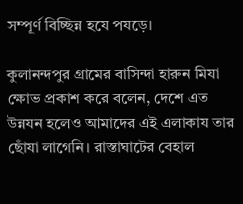সম্পূর্ণ বিচ্ছিন্ন হযে পযড়ে।

কুলানন্দপুর গ্রামের বাসিন্দা হারুন মিযা ক্ষোভ প্রকাশ করে বলেন, দেশে এত উন্নযন হলেও আমাদের এই এলাকায তার ছোঁযা লাগেনি। রাস্তাঘাটের বেহাল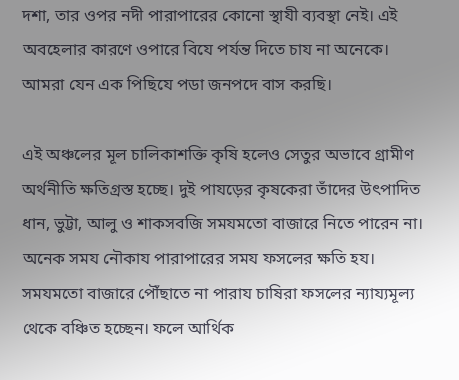দশা, তার ওপর নদী পারাপারের কোনো স্থাযী ব্যবস্থা নেই। এই অবহেলার কারণে ওপারে বিযে পর্যন্ত দিতে চায না অনেকে। আমরা যেন এক পিছিযে পডা জনপদে বাস করছি।

এই অঞ্চলের মূল চালিকাশক্তি কৃষি হলেও সেতুর অভাবে গ্রামীণ অর্থনীতি ক্ষতিগ্রস্ত হচ্ছে। দুই পাযড়ের কৃষকেরা তাঁদের উৎপাদিত ধান, ভুট্টা, আলু ও শাকসবজি সমযমতো বাজারে নিতে পারেন না। অনেক সময নৌকায পারাপারের সময ফসলের ক্ষতি হয। সমযমতো বাজারে পৌঁছাতে না পারায চাষিরা ফসলের ন্যায্যমূল্য থেকে বঞ্চিত হচ্ছেন। ফলে আর্থিক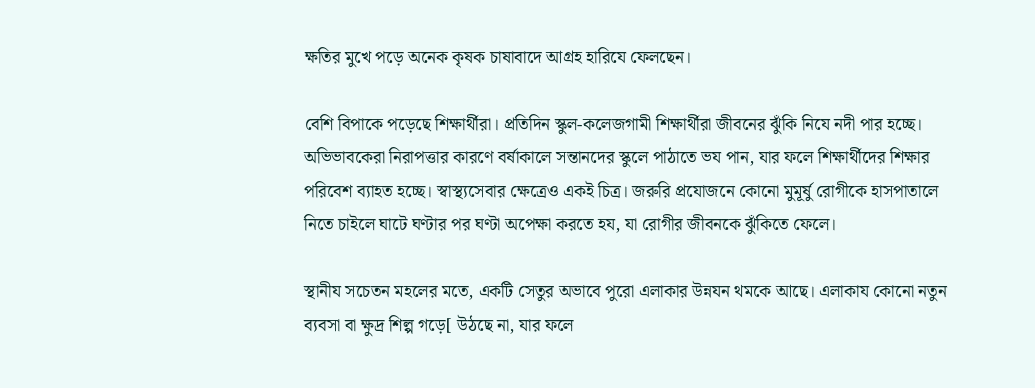ক্ষতির মুখে পড়ে অনেক কৃষক চাষাবাদে আগ্রহ হারিযে ফেলছেন।

বেশি বিপাকে পড়েছে শিক্ষার্থীরা। প্রতিদিন স্কুল-কলেজগামী শিক্ষার্থীরা জীবনের ঝুঁকি নিযে নদী পার হচ্ছে। অভিভাবকেরা নিরাপত্তার কারণে বর্ষাকালে সন্তানদের স্কুলে পাঠাতে ভয পান, যার ফলে শিক্ষার্থীদের শিক্ষার পরিবেশ ব্যাহত হচ্ছে। স্বাস্থ্যসেবার ক্ষেত্রেও একই চিত্র। জরুরি প্রযোজনে কোনো মুমূর্ষু রোগীকে হাসপাতালে নিতে চাইলে ঘাটে ঘণ্টার পর ঘণ্টা অপেক্ষা করতে হয, যা রোগীর জীবনকে ঝুঁকিতে ফেলে।

স্থানীয সচেতন মহলের মতে, একটি সেতুর অভাবে পুরো এলাকার উন্নযন থমকে আছে। এলাকায কোনো নতুন ব্যবসা বা ক্ষুদ্র শিল্প গড়ে[ উঠছে না, যার ফলে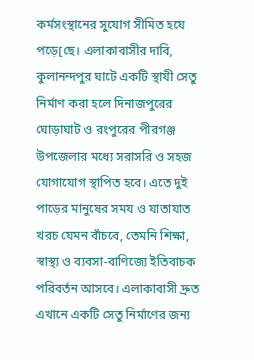কর্মসংস্থানের সুযোগ সীমিত হযে পড়ে[ছে। এলাকাবাসীর দাবি, কুলানন্দপুর ঘাটে একটি স্থাযী সেতু নির্মাণ করা হলে দিনাজপুরের ঘোড়াঘাট ও রংপুরের পীরগঞ্জ উপজেলার মধ্যে সরাসরি ও সহজ যোগাযোগ স্থাপিত হবে। এতে দুই পাড়ের মানুষের সময ও যাতাযাত খরচ যেমন বাঁচবে, তেমনি শিক্ষা, স্বাস্থ্য ও ব্যবসা-বাণিজ্যে ইতিবাচক পরিবর্তন আসবে। এলাকাবাসী দ্রুত এখানে একটি সেতু নির্মাণের জন্য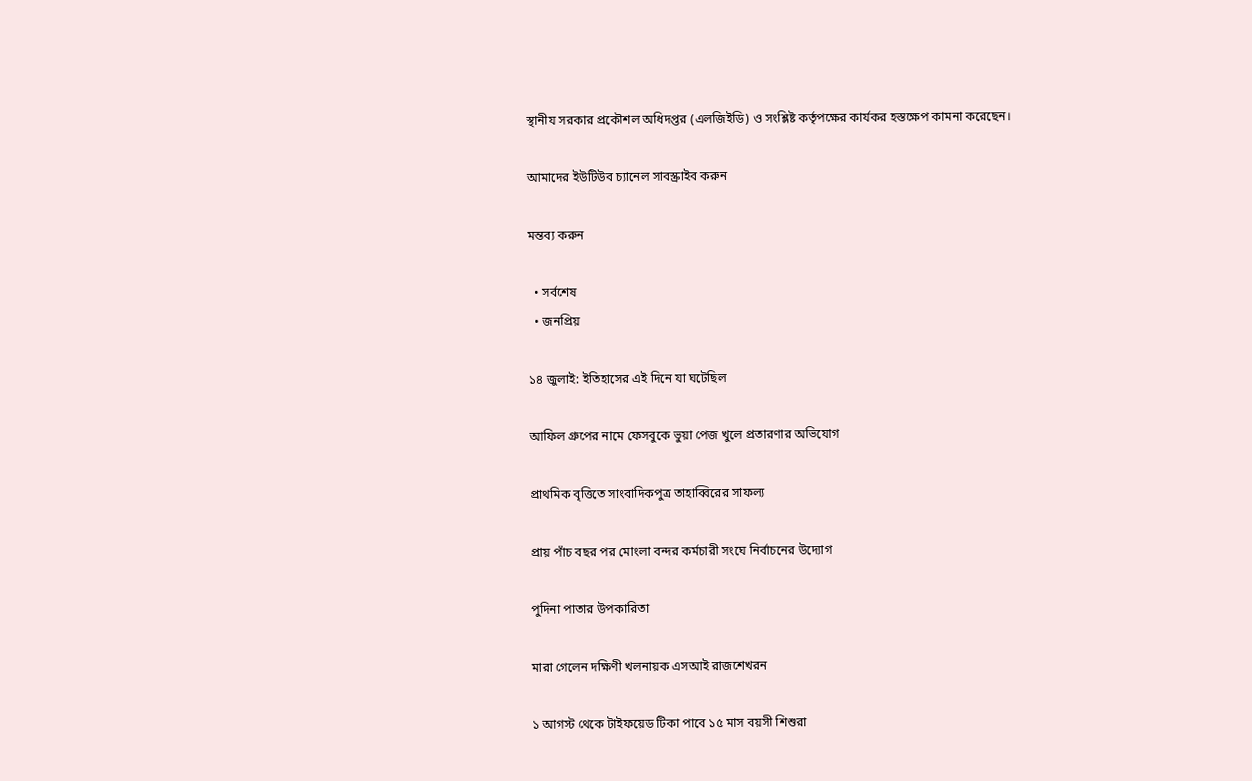স্থানীয সরকার প্রকৌশল অধিদপ্তর (এলজিইডি) ও সংশ্লিষ্ট কর্তৃপক্ষের কার্যকর হস্তক্ষেপ কামনা করেছেন।

আমাদের ইউটিউব চ্যানেল সাবস্ক্রাইব করুন

মন্তব্য করুন

  • সর্বশেষ
  • জনপ্রিয়

১৪ জুলাই: ইতিহাসের এই দিনে যা ঘটেছিল

আফিল গ্রুপের নামে ফেসবুকে ভুয়া পেজ খুলে প্রতারণার অভিযোগ

প্রাথমিক বৃত্তিতে সাংবাদিকপুত্র তাহাব্বিরের সাফল্য

প্রায় পাঁচ বছর পর মোংলা বন্দর কর্মচারী সংঘে নির্বাচনের উদ্যোগ

পুদিনা পাতার উপকারিতা

মারা গেলেন দক্ষিণী খলনায়ক এসআই রাজশেখরন

১ আগস্ট থেকে টাইফয়েড টিকা পাবে ১৫ মাস বয়সী শিশুরা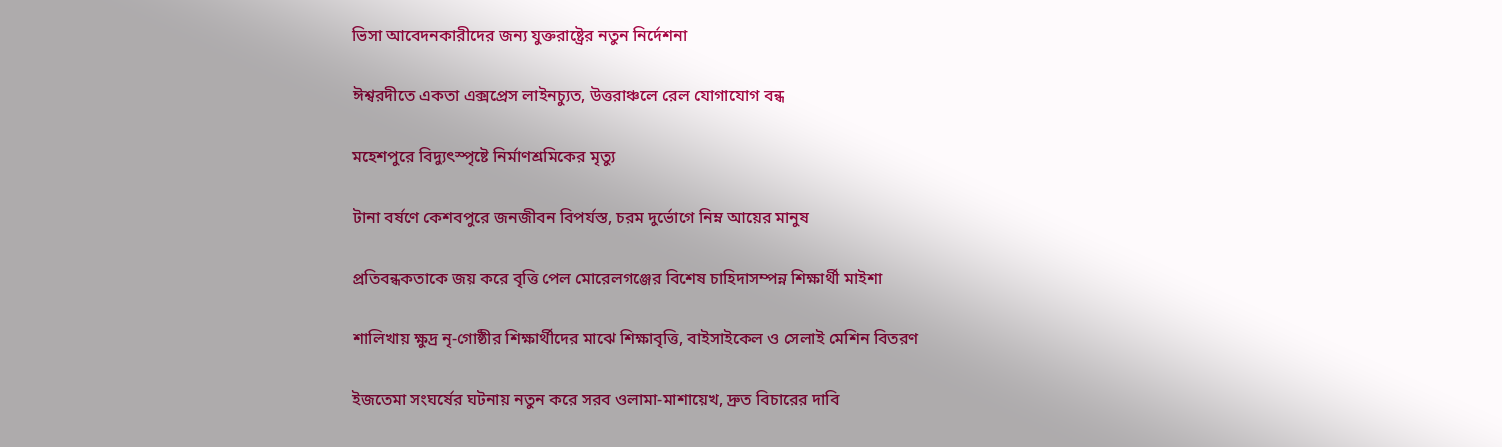ভিসা আবেদনকারীদের জন্য যুক্তরাষ্ট্রের নতুন নির্দেশনা

ঈশ্বরদীতে একতা এক্সপ্রেস লাইনচ্যুত, উত্তরাঞ্চলে রেল যোগাযোগ বন্ধ

মহেশপুরে বিদ্যুৎস্পৃষ্টে নির্মাণশ্রমিকের মৃত্যু

টানা বর্ষণে কেশবপুরে জনজীবন বিপর্যস্ত, চরম দুর্ভোগে নিম্ন আয়ের মানুষ

প্রতিবন্ধকতাকে জয় করে বৃত্তি পেল মোরেলগঞ্জের বিশেষ চাহিদাসম্পন্ন শিক্ষার্থী মাইশা

শালিখায় ক্ষুদ্র নৃ-গোষ্ঠীর শিক্ষার্থীদের মাঝে শিক্ষাবৃত্তি, বাইসাইকেল ও সেলাই মেশিন বিতরণ

ইজতেমা সংঘর্ষের ঘটনায় নতুন করে সরব ওলামা-মাশায়েখ, দ্রুত বিচারের দাবি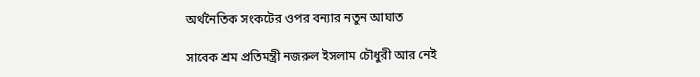অর্থনৈতিক সংকটের ওপর বন্যার নতুন আঘাত

সাবেক শ্রম প্রতিমন্ত্রী নজরুল ইসলাম চৌধুরী আর নেই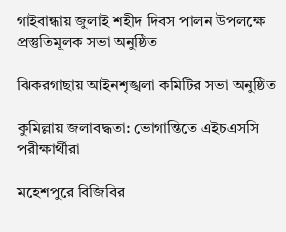গাইবান্ধায় জুলাই শহীদ দিবস পালন উপলক্ষে প্রস্তুতিমূলক সভা অনুষ্ঠিত

ঝিকরগাছায় আইনশৃঙ্খলা কমিটির সভা অনুষ্ঠিত

কুমিল্লায় জলাবদ্ধতা: ভোগান্তিতে এইচএসসি পরীক্ষার্থীরা

মহেশপুরে বিজিবির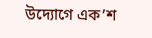উদ্যোগে এক’শ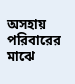অসহায় পরিবারের মাঝে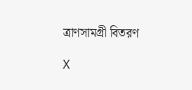ত্রাণসামগ্রী বিতরণ

X